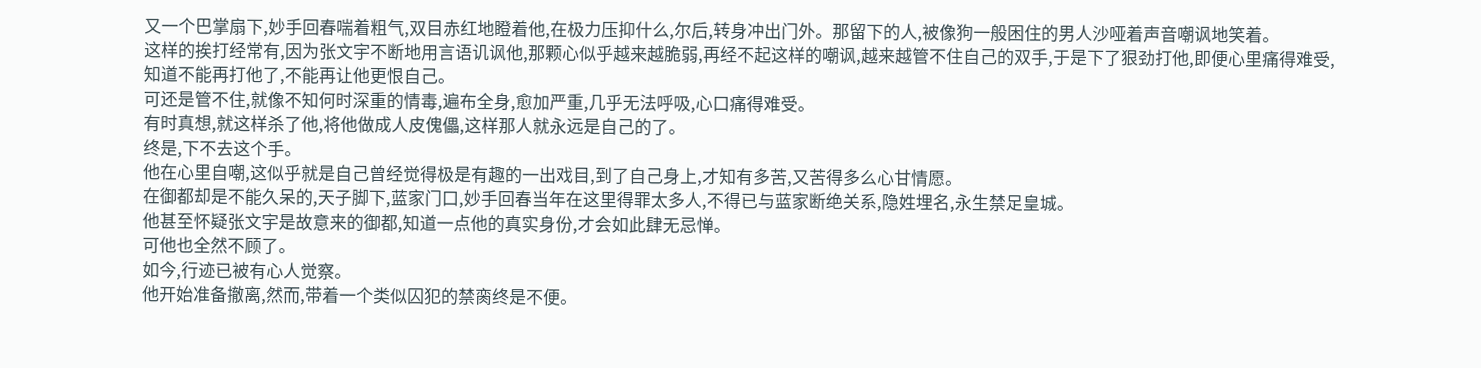又一个巴掌扇下,妙手回春喘着粗气,双目赤红地瞪着他,在极力压抑什么,尔后,转身冲出门外。那留下的人,被像狗一般困住的男人沙哑着声音嘲讽地笑着。
这样的挨打经常有,因为张文宇不断地用言语讥讽他,那颗心似乎越来越脆弱,再经不起这样的嘲讽,越来越管不住自己的双手,于是下了狠劲打他,即便心里痛得难受,知道不能再打他了,不能再让他更恨自己。
可还是管不住,就像不知何时深重的情毒,遍布全身,愈加严重,几乎无法呼吸,心口痛得难受。
有时真想,就这样杀了他,将他做成人皮傀儡,这样那人就永远是自己的了。
终是,下不去这个手。
他在心里自嘲,这似乎就是自己曾经觉得极是有趣的一出戏目,到了自己身上,才知有多苦,又苦得多么心甘情愿。
在御都却是不能久呆的,天子脚下,蓝家门口,妙手回春当年在这里得罪太多人,不得已与蓝家断绝关系,隐姓埋名,永生禁足皇城。
他甚至怀疑张文宇是故意来的御都,知道一点他的真实身份,才会如此肆无忌惮。
可他也全然不顾了。
如今,行迹已被有心人觉察。
他开始准备撤离,然而,带着一个类似囚犯的禁脔终是不便。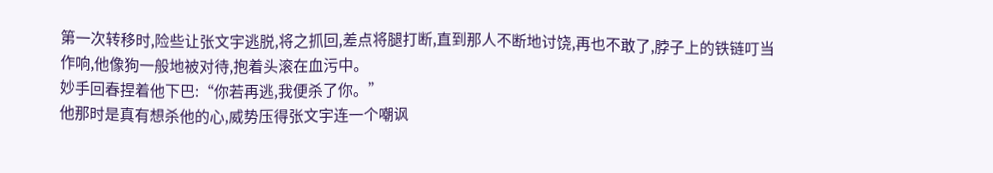第一次转移时,险些让张文宇逃脱,将之抓回,差点将腿打断,直到那人不断地讨饶,再也不敢了,脖子上的铁链叮当作响,他像狗一般地被对待,抱着头滚在血污中。
妙手回春捏着他下巴:“你若再逃,我便杀了你。”
他那时是真有想杀他的心,威势压得张文宇连一个嘲讽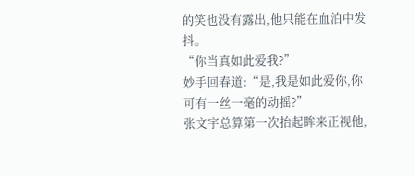的笑也没有露出,他只能在血泊中发抖。
“你当真如此爱我?”
妙手回春道:“是,我是如此爱你,你可有一丝一毫的动摇?”
张文宇总算第一次抬起眸来正视他,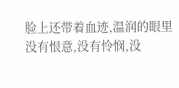脸上还带着血迹,温润的眼里没有恨意,没有怜悯,没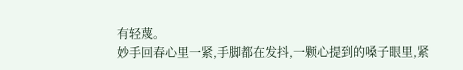有轻蔑。
妙手回春心里一紧,手脚都在发抖,一颗心提到的嗓子眼里,紧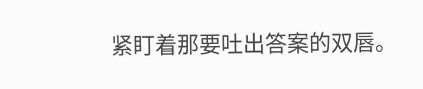紧盯着那要吐出答案的双唇。